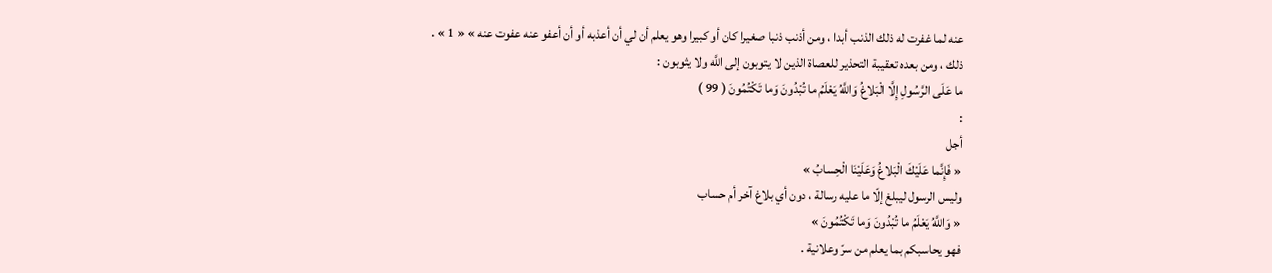عنه لما غفرت له ذلك الذنب أبدا ، ومن أذنب ذنبا صغيرا كان أو كبيرا وهو يعلم أن لي أن أعذبه أو أن أعفو عنه عفوت عنه » « 1 » .
ذلك ، ومن بعده تعقيبة التحذير للعصاة الذين لا يتوبون إلى اللَّه ولا يثوبون :
ما عَلَى الرَّسُولِ إِلَّا الْبَلاغُ وَاللَّهُ يَعْلَمُ ما تُبْدُونَ وَما تَكْتُمُونَ ( 99 )
:
أجل
« فَإِنَّما عَلَيْكَ الْبَلاغُ وَعَلَيْنَا الْحِسابُ »
وليس الرسول ليبلغ إلّا ما عليه رسالة ، دون أي بلاغ آخر أم حساب
« وَاللَّهُ يَعْلَمُ ما تُبْدُونَ وَما تَكْتُمُونَ »
فهو يحاسبكم بما يعلم من سرّ وعلانية .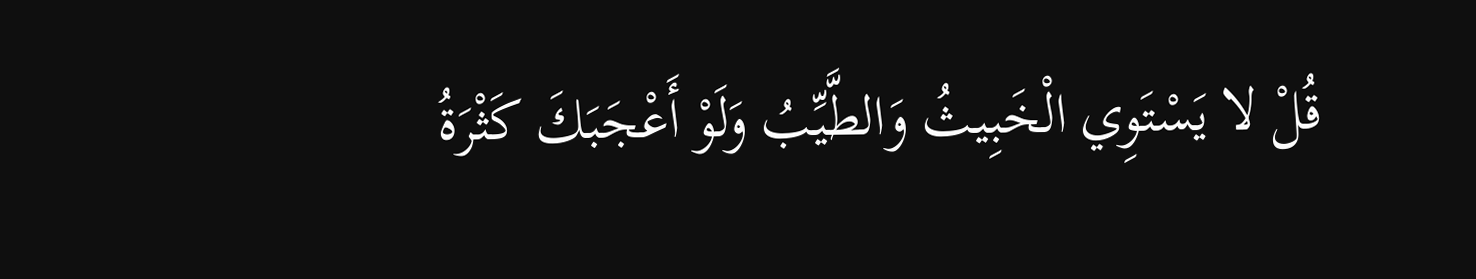قُلْ لا يَسْتَوِي الْخَبِيثُ وَالطَّيِّبُ وَلَوْ أَعْجَبَكَ كَثْرَةُ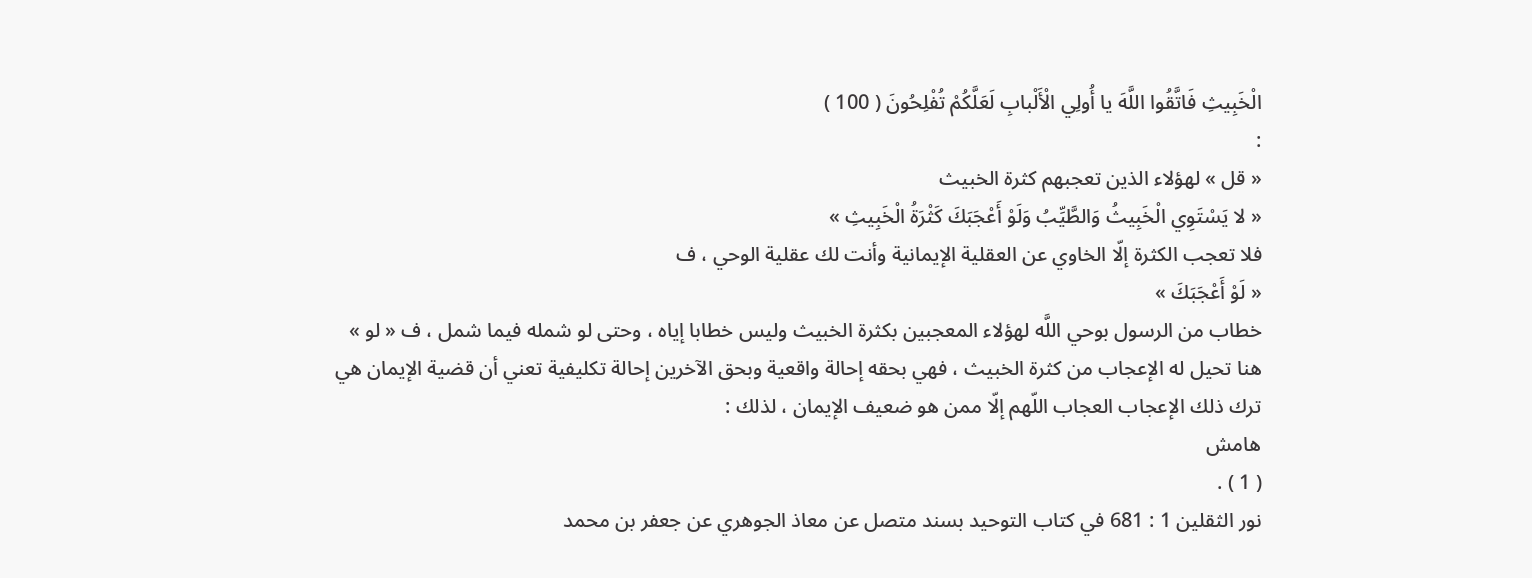الْخَبِيثِ فَاتَّقُوا اللَّهَ يا أُولِي الْأَلْبابِ لَعَلَّكُمْ تُفْلِحُونَ ( 100 )
:
« قل » لهؤلاء الذين تعجبهم كثرة الخبيث
« لا يَسْتَوِي الْخَبِيثُ وَالطَّيِّبُ وَلَوْ أَعْجَبَكَ كَثْرَةُ الْخَبِيثِ »
فلا تعجب الكثرة إلّا الخاوي عن العقلية الإيمانية وأنت لك عقلية الوحي ، ف
« لَوْ أَعْجَبَكَ »
خطاب من الرسول بوحي اللَّه لهؤلاء المعجبين بكثرة الخبيث وليس خطابا إياه ، وحتى لو شمله فيما شمل ، ف « لو » هنا تحيل له الإعجاب من كثرة الخبيث ، فهي بحقه إحالة واقعية وبحق الآخرين إحالة تكليفية تعني أن قضية الإيمان هي ترك ذلك الإعجاب العجاب اللّهم إلّا ممن هو ضعيف الإيمان ، لذلك :
هامش
( 1 ) .
نور الثقلين 1 : 681 في كتاب التوحيد بسند متصل عن معاذ الجوهري عن جعفر بن محمد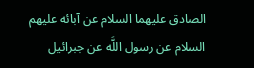الصادق عليهما السلام عن آبائه عليهم السلام عن رسول اللَّه عن جبرائيل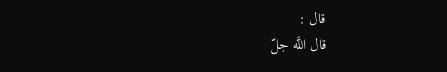قال :
قال اللَّه جلّ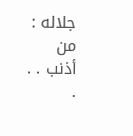جلاله : من أذنب . . .